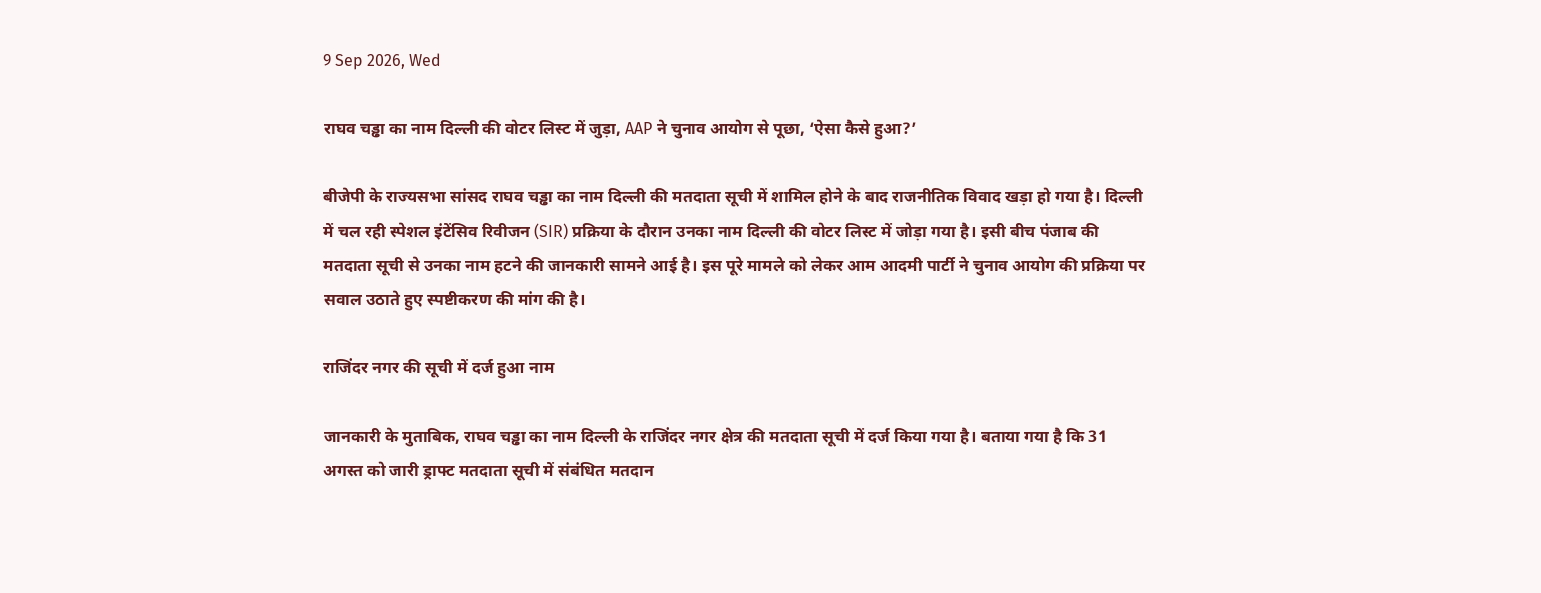9 Sep 2026, Wed

राघव चड्ढा का नाम दिल्ली की वोटर लिस्ट में जुड़ा, AAP ने चुनाव आयोग से पूछा, ‘ऐसा कैसे हुआ?’

बीजेपी के राज्यसभा सांसद राघव चड्ढा का नाम दिल्ली की मतदाता सूची में शामिल होने के बाद राजनीतिक विवाद खड़ा हो गया है। दिल्ली में चल रही स्पेशल इंटेंसिव रिवीजन (SIR) प्रक्रिया के दौरान उनका नाम दिल्ली की वोटर लिस्ट में जोड़ा गया है। इसी बीच पंजाब की मतदाता सूची से उनका नाम हटने की जानकारी सामने आई है। इस पूरे मामले को लेकर आम आदमी पार्टी ने चुनाव आयोग की प्रक्रिया पर सवाल उठाते हुए स्पष्टीकरण की मांग की है।

राजिंदर नगर की सूची में दर्ज हुआ नाम

जानकारी के मुताबिक, राघव चड्ढा का नाम दिल्ली के राजिंदर नगर क्षेत्र की मतदाता सूची में दर्ज किया गया है। बताया गया है कि 31 अगस्त को जारी ड्राफ्ट मतदाता सूची में संबंधित मतदान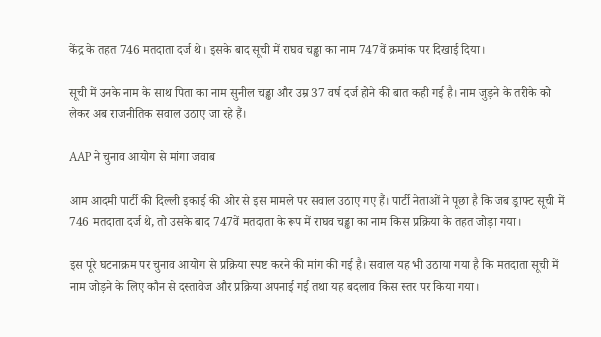केंद्र के तहत 746 मतदाता दर्ज थे। इसके बाद सूची में राघव चड्ढा का नाम 747वें क्रमांक पर दिखाई दिया।

सूची में उनके नाम के साथ पिता का नाम सुनील चड्ढा और उम्र 37 वर्ष दर्ज होने की बात कही गई है। नाम जुड़ने के तरीके को लेकर अब राजनीतिक सवाल उठाए जा रहे हैं।

AAP ने चुनाव आयोग से मांगा जवाब

आम आदमी पार्टी की दिल्ली इकाई की ओर से इस मामले पर सवाल उठाए गए हैं। पार्टी नेताओं ने पूछा है कि जब ड्राफ्ट सूची में 746 मतदाता दर्ज थे, तो उसके बाद 747वें मतदाता के रूप में राघव चड्ढा का नाम किस प्रक्रिया के तहत जोड़ा गया।

इस पूरे घटनाक्रम पर चुनाव आयोग से प्रक्रिया स्पष्ट करने की मांग की गई है। सवाल यह भी उठाया गया है कि मतदाता सूची में नाम जोड़ने के लिए कौन से दस्तावेज और प्रक्रिया अपनाई गई तथा यह बदलाव किस स्तर पर किया गया।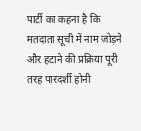पार्टी का कहना है कि मतदाता सूची में नाम जोड़ने और हटाने की प्रक्रिया पूरी तरह पारदर्शी होनी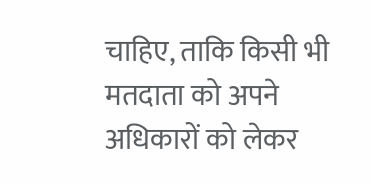चाहिए, ताकि किसी भी मतदाता को अपने अधिकारों को लेकर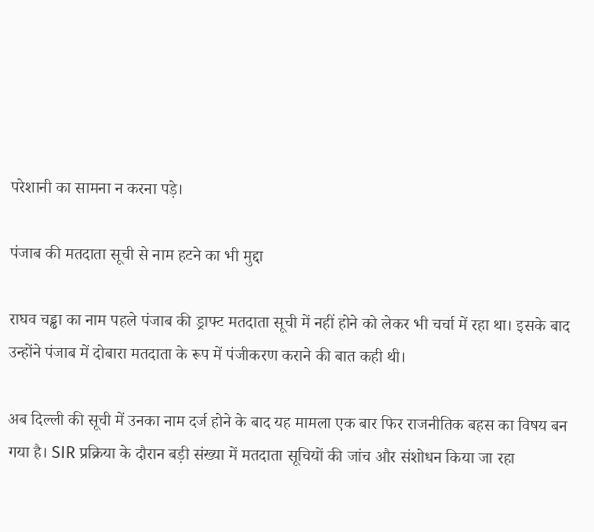परेशानी का सामना न करना पड़े।

पंजाब की मतदाता सूची से नाम हटने का भी मुद्दा

राघव चड्ढा का नाम पहले पंजाब की ड्राफ्ट मतदाता सूची में नहीं होने को लेकर भी चर्चा में रहा था। इसके बाद उन्होंने पंजाब में दोबारा मतदाता के रूप में पंजीकरण कराने की बात कही थी।

अब दिल्ली की सूची में उनका नाम दर्ज होने के बाद यह मामला एक बार फिर राजनीतिक बहस का विषय बन गया है। SIR प्रक्रिया के दौरान बड़ी संख्या में मतदाता सूचियों की जांच और संशोधन किया जा रहा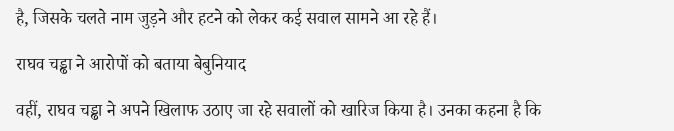है, जिसके चलते नाम जुड़ने और हटने को लेकर कई सवाल सामने आ रहे हैं।

राघव चड्ढा ने आरोपों को बताया बेबुनियाद

वहीं, राघव चड्ढा ने अपने खिलाफ उठाए जा रहे सवालों को खारिज किया है। उनका कहना है कि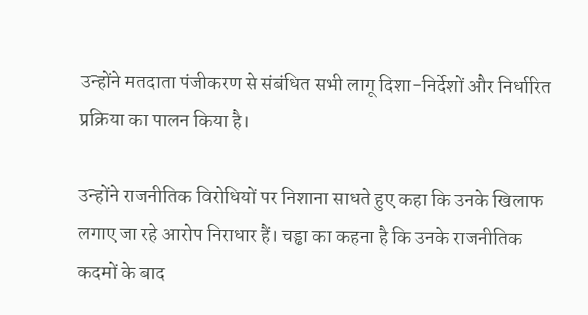उन्होंने मतदाता पंजीकरण से संबंधित सभी लागू दिशा-निर्देशों और निर्धारित प्रक्रिया का पालन किया है।

उन्होंने राजनीतिक विरोधियों पर निशाना साधते हुए कहा कि उनके खिलाफ लगाए जा रहे आरोप निराधार हैं। चड्ढा का कहना है कि उनके राजनीतिक कदमों के बाद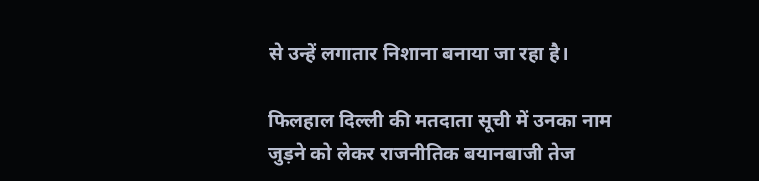से उन्हें लगातार निशाना बनाया जा रहा है।

फिलहाल दिल्ली की मतदाता सूची में उनका नाम जुड़ने को लेकर राजनीतिक बयानबाजी तेज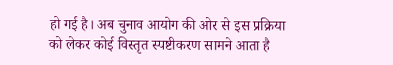हो गई है। अब चुनाव आयोग की ओर से इस प्रक्रिया को लेकर कोई विस्तृत स्पष्टीकरण सामने आता है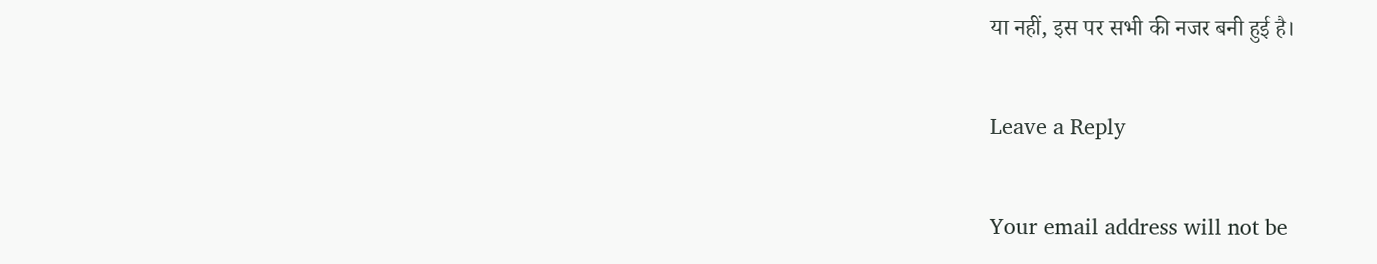या नहीं, इस पर सभी की नजर बनी हुई है।

Leave a Reply

Your email address will not be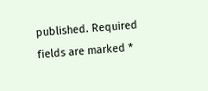published. Required fields are marked *